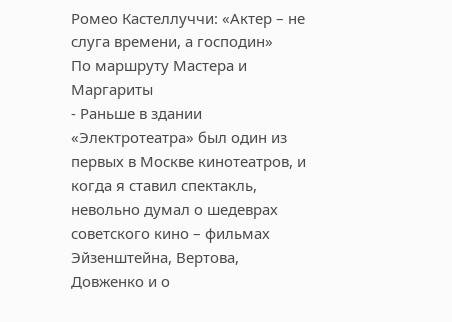Ромео Кастеллуччи: «Актер – не слуга времени, а господин»
По маршруту Мастера и Маргариты
- Раньше в здании «Электротеатра» был один из первых в Москве кинотеатров, и когда я ставил спектакль, невольно думал о шедеврах советского кино – фильмах Эйзенштейна, Вертова, Довженко и о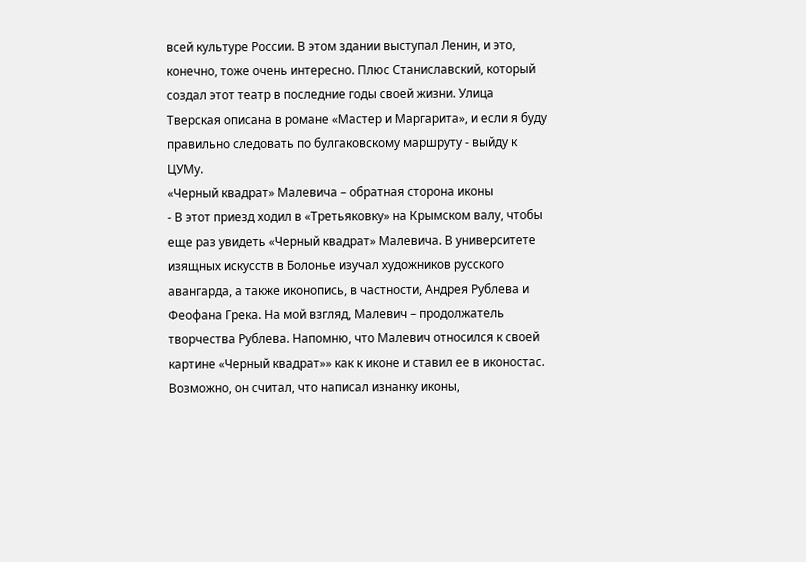всей культуре России. В этом здании выступал Ленин, и это, конечно, тоже очень интересно. Плюс Станиславский, который создал этот театр в последние годы своей жизни. Улица Тверская описана в романе «Мастер и Маргарита», и если я буду правильно следовать по булгаковскому маршруту - выйду к ЦУМу.
«Черный квадрат» Малевича – обратная сторона иконы
- В этот приезд ходил в «Третьяковку» на Крымском валу, чтобы еще раз увидеть «Черный квадрат» Малевича. В университете изящных искусств в Болонье изучал художников русского авангарда, а также иконопись, в частности, Андрея Рублева и Феофана Грека. На мой взгляд, Малевич – продолжатель творчества Рублева. Напомню, что Малевич относился к своей картине «Черный квадрат»» как к иконе и ставил ее в иконостас. Возможно, он считал, что написал изнанку иконы,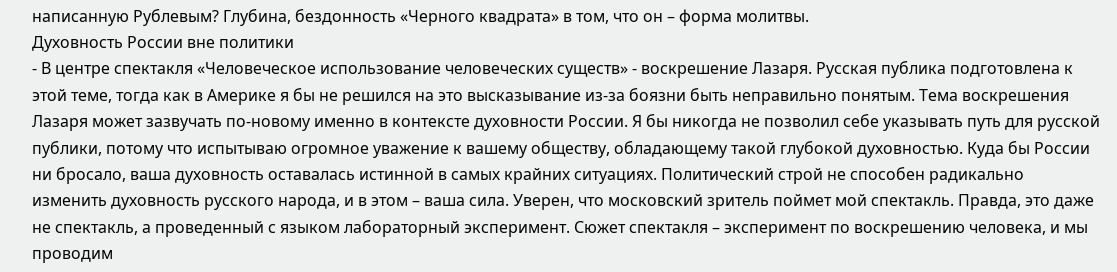написанную Рублевым? Глубина, бездонность «Черного квадрата» в том, что он – форма молитвы.
Духовность России вне политики
- В центре спектакля «Человеческое использование человеческих существ» - воскрешение Лазаря. Русская публика подготовлена к этой теме, тогда как в Америке я бы не решился на это высказывание из-за боязни быть неправильно понятым. Тема воскрешения Лазаря может зазвучать по-новому именно в контексте духовности России. Я бы никогда не позволил себе указывать путь для русской публики, потому что испытываю огромное уважение к вашему обществу, обладающему такой глубокой духовностью. Куда бы России ни бросало, ваша духовность оставалась истинной в самых крайних ситуациях. Политический строй не способен радикально изменить духовность русского народа, и в этом – ваша сила. Уверен, что московский зритель поймет мой спектакль. Правда, это даже не спектакль, а проведенный с языком лабораторный эксперимент. Сюжет спектакля – эксперимент по воскрешению человека, и мы проводим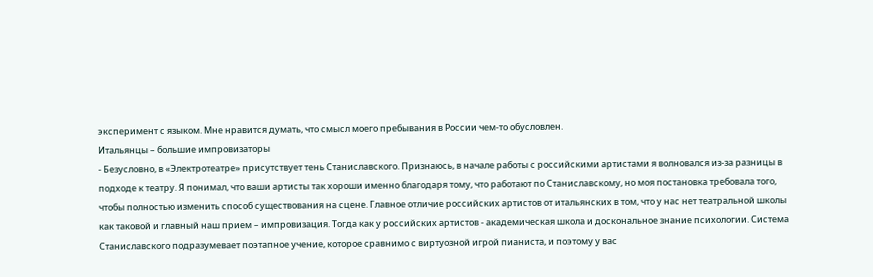эксперимент с языком. Мне нравится думать, что смысл моего пребывания в России чем-то обусловлен.
Итальянцы – большие импровизаторы
- Безусловно, в «Электротеатре» присутствует тень Станиславского. Признаюсь, в начале работы с российскими артистами я волновался из-за разницы в подходе к театру. Я понимал, что ваши артисты так хороши именно благодаря тому, что работают по Станиславскому, но моя постановка требовала того, чтобы полностью изменить способ существования на сцене. Главное отличие российских артистов от итальянских в том, что у нас нет театральной школы как таковой и главный наш прием – импровизация. Тогда как у российских артистов - академическая школа и доскональное знание психологии. Система Станиславского подразумевает поэтапное учение, которое сравнимо с виртуозной игрой пианиста, и поэтому у вас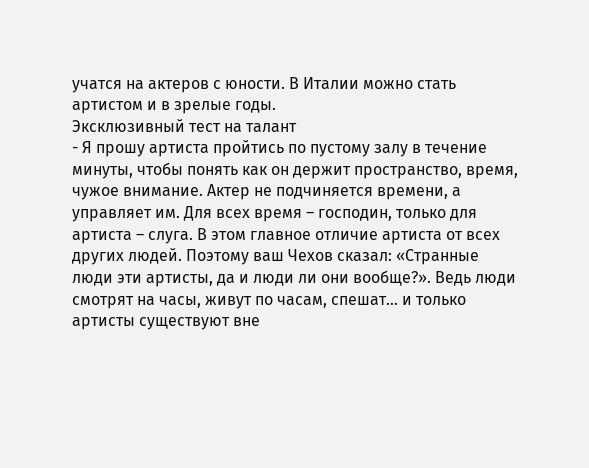учатся на актеров с юности. В Италии можно стать артистом и в зрелые годы.
Эксклюзивный тест на талант
- Я прошу артиста пройтись по пустому залу в течение минуты, чтобы понять как он держит пространство, время, чужое внимание. Актер не подчиняется времени, а управляет им. Для всех время – господин, только для артиста – слуга. В этом главное отличие артиста от всех других людей. Поэтому ваш Чехов сказал: «Странные люди эти артисты, да и люди ли они вообще?». Ведь люди смотрят на часы, живут по часам, спешат… и только артисты существуют вне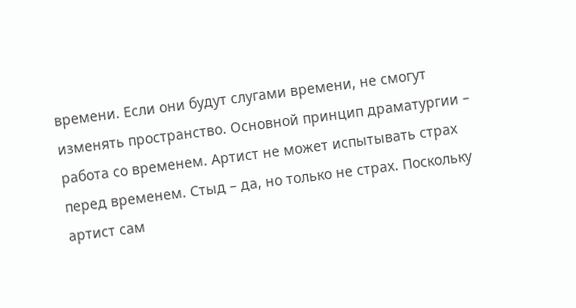времени. Если они будут слугами времени, не смогут изменять пространство. Основной принцип драматургии – работа со временем. Артист не может испытывать страх перед временем. Стыд – да, но только не страх. Поскольку артист сам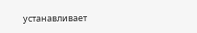устанавливает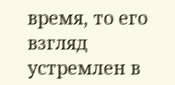время, то его взгляд устремлен в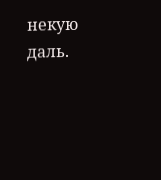некую даль.